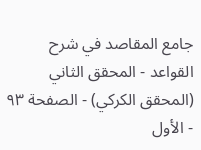جامع المقاصد في شرح القواعد - المحقق الثاني (المحقق الكركي) - الصفحة ٩٣ - الأول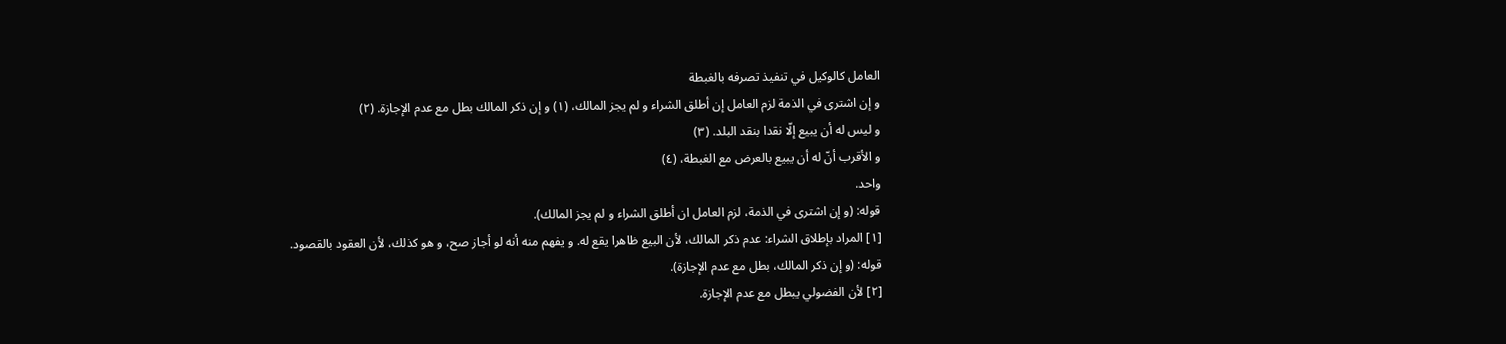العامل كالوكيل في تنفيذ تصرفه بالغبطة
و إن اشترى في الذمة لزم العامل إن أطلق الشراء و لم يجز المالك، (١) و إن ذكر المالك بطل مع عدم الإجازة. (٢)
و ليس له أن يبيع إلّا نقدا بنقد البلد. (٣)
و الأقرب أنّ له أن يبيع بالعرض مع الغبطة، (٤)
واحد.
قوله: (و إن اشترى في الذمة، لزم العامل ان أطلق الشراء و لم يجز المالك).
[١] المراد بإطلاق الشراء: عدم ذكر المالك، لأن البيع ظاهرا يقع له. و يفهم منه أنه لو أجاز صح، و هو كذلك، لأن العقود بالقصود.
قوله: (و إن ذكر المالك، بطل مع عدم الإجازة).
[٢] لأن الفضولي يبطل مع عدم الإجازة.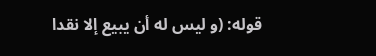قوله: (و ليس له أن يبيع إلا نقدا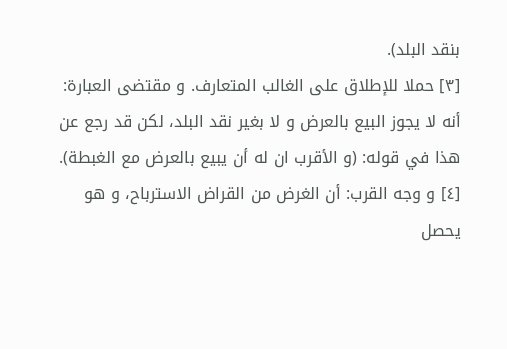بنقد البلد).
[٣] حملا للإطلاق على الغالب المتعارف. و مقتضى العبارة: أنه لا يجوز البيع بالعرض و لا بغير نقد البلد، لكن قد رجع عن هذا في قوله: (و الأقرب ان له أن يبيع بالعرض مع الغبطة).
[٤] و وجه القرب: أن الغرض من القراض الاسترباح، و هو يحصل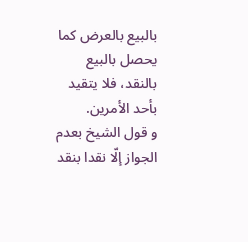بالبيع بالعرض كما يحصل بالبيع بالنقد، فلا يتقيد بأحد الأمرين.
و قول الشيخ بعدم الجواز إلّا نقدا بنقد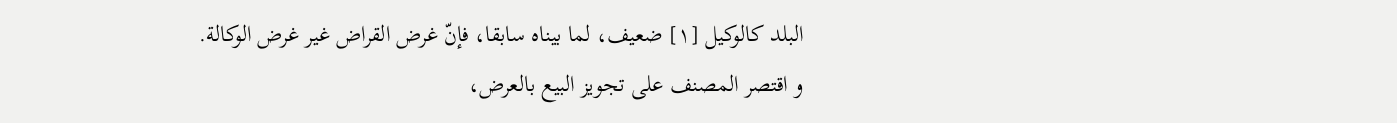البلد كالوكيل [١] ضعيف، لما بيناه سابقا، فإنّ غرض القراض غير غرض الوكالة.
و اقتصر المصنف على تجويز البيع بالعرض،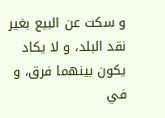و سكت عن البيع بغير نقد البلد، و لا يكاد يكون بينهما فرق، و في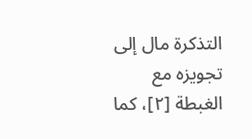التذكرة مال إلى تجويزه مع الغبطة [٢]، كما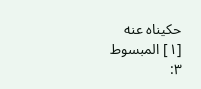حكيناه عنه
[١] المبسوط ٣: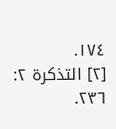١٧٤.
[٢] التذكرة ٢: ٢٣٦.